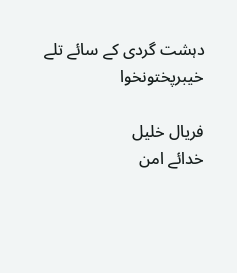دہشت گردی کے سائے تلے خیبرپختونخوا

فریال خلیل
خدائے امن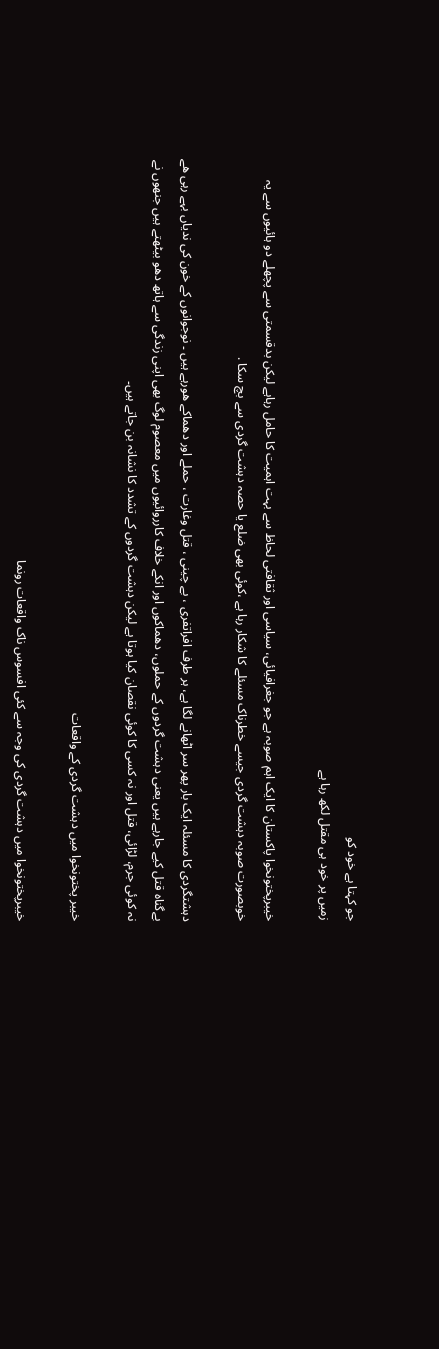جو کہتا ہے خود کو
زمیں پر خود ہی مقتل لکھ رہا ہے

خیبرپختونخوا پاکستان کا ایک اہم صوبہ ہے جو جغرافیائی، سیاسی اور ثقافتی لحاظ سے بہت اہمیت کا حامل رہاہے لیکن بدقسمتی سے پچھلے دو ہائیوں سے یہ خوبصورت صوبہ دہشت گردی جیسے خطرناک مسئلے کا شکار رہا ہے ،کوئی بھی ضلع یا حصہ دہشت گردی سے بچ سکا .

دہشتگردی کا مسئلہ ایک بار پھر سر اٹھانے لگا ہے، ہر طرف افراتفری ، بے چینی ، قتل وغارت ، حملے اور دھماکے ھورہے ہیں ۔ نوجوانوں کے خون کی ندیاں بہے رہی ھے بےگناہ قتل کیے جارہے ہیں یعنی دہشت گردوں کے حملوں، دھماکوں اور انکے خلاف کارروائیوں میں معصوم لوگ بھی اپنی زندگی سے ہاتھ دھو بیٹھتے ہیں جنھوں نے نہ کوئی جرم، لڑائی، قتل اور نہ کسی کا کوئی نقصان کیا ہوتا ہے لیکن دہشت گردوں کے تشدد کا نشانہ بن جاتے ہیں۔

خیبر پختونخوا میں دہشت گردی کے واقعات

خیبرپختونخوا میں دہشت گردی کی وجہ سے کئی افسوس ناک واقعات رونما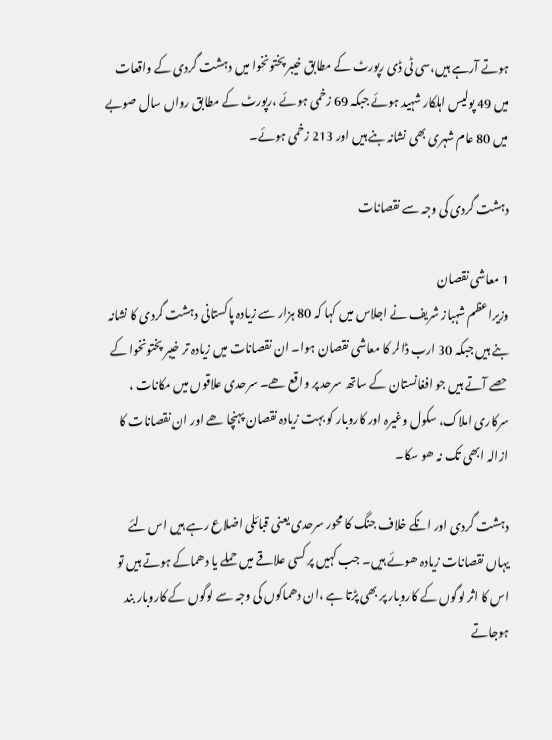ہوتے آرہے ہیں،سی ٹی ڈی رپورٹ کے مطابق خیبر پختونخوا میں دہشت گردی کے واقعات میں 49 پولیس اہلکار شہید ہوئے جبکہ 69 زخمی ہوئے ،رپورٹ کے مطابق رواں سال صوبے میں 80 عام شہری بھی نشانہ بنے ہیں اور 213 زخمی ہوئے۔

دہشت گردی کی وجہ سے نقصانات

1 معاشی نقصان
وزیراعظم شہباز شریف نے اجلاس میں کہا کہ 80 ہزار سے زیادہ پاکستانی دہشت گردی کا نشانہ بنے ہیں جبکہ 30 ارب ڈالر کا معاشی نقصان ہوا۔ ان نقصانات میں زیادہ تر خیبر پختونخوا کے حصے آتے ہیں جو افغانستان کے ساتھ سرحد پر واقع ھے۔ سرحدی علاقوں میں مکانات ، سرکاری املاک، سکول وغیرہ اور کاروبار کو بہت زیادہ نقصان پہنچا ھے اور ان نقصانات کا ازالہ ابھی تک نہ ھو سکا۔

دہشت گردی اور انکے خلاف جنگ کا محور سرحدی یعنی قبائلی اضلاع رہے ہیں اس لئے یہاں نقصانات زیادہ ھوئے ہیں۔ جب کہیں پر کسی علاقے میں حملے یا دھماکے ہوتے ہیں تو اس کا اثر لوگوں کے کاروبار پر بھی پڑتا ہے ،ان دھماکوں کی وجہ سے لوگوں کے کاروبار بند ہوجاتے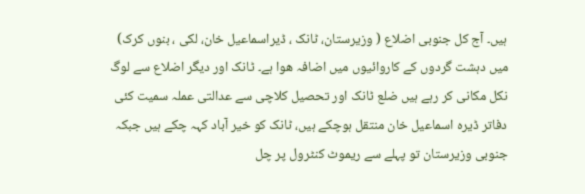ہیں۔ آج کل جنوبی اضلاع ( وزیرستان، ٹانک ، ڈیراسماعیل خان، لکی ، بنوں کرک) میں دہشت گردوں کے کاروائیوں میں اضافہ ھوا ہے۔ ٹانک اور دیگر اضلاع سے لوگ نکل مکانی کر رہے ہیں ضلع ٹانک اور تحصیل کلاچی سے عدالتی عملہ سمیت کئی دفاتر ڈیرہ اسماعیل خان منتقل ہوچکے ہیں، ٹانک کو خیر آباد کہہ چکے ہیں جبکہ جنوبی وزیرستان تو پہلے سے ریموٹ کنٹرول پر چل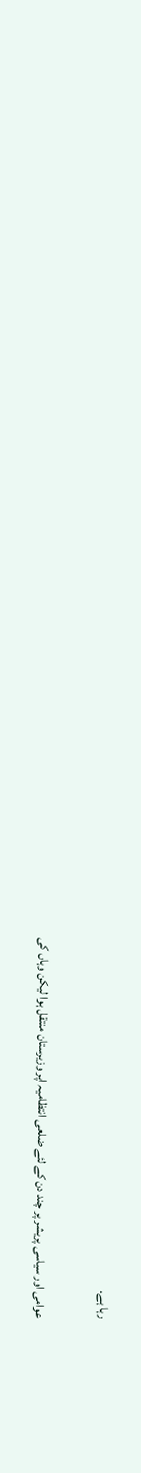رہا ہے.

عوامی اور سیاسی پریشر پر چند دن کے لئے ضلعی انتظامیہ اپر وزیرستان منتقل ہوا لیکن وہاں کی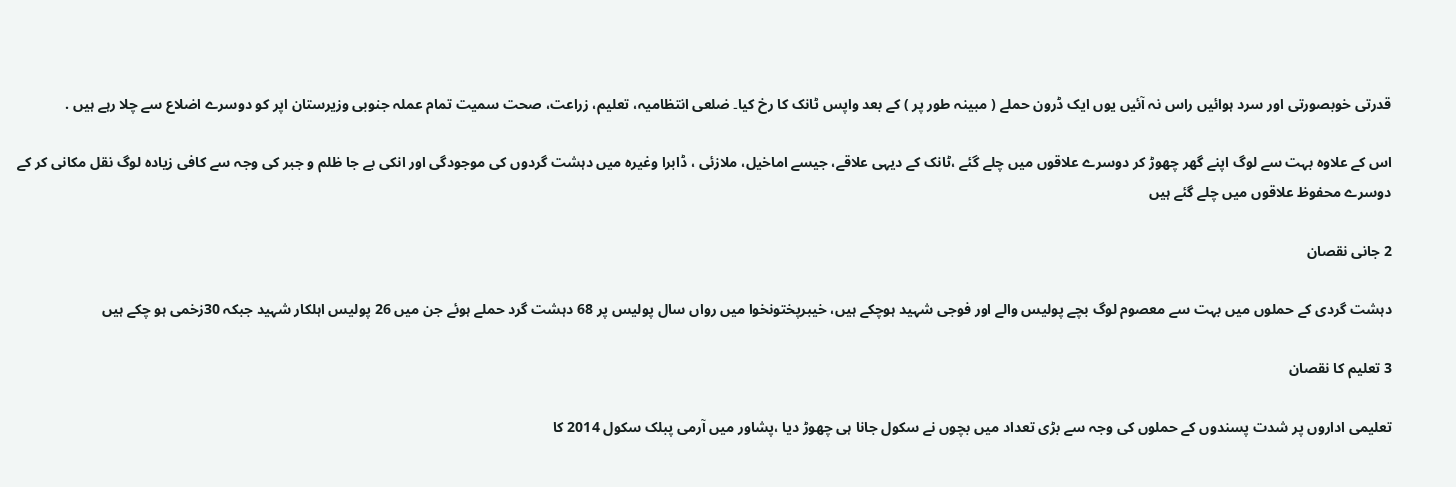قدرتی خوبصورتی اور سرد ہوائیں راس نہ آئیں یوں ایک ڈرون حملے ( مبینہ طور پر ) کے بعد واپس ٹانک کا رخ کیا۔ ضلعی انتظامیہ، تعلیم، زراعت، صحت سمیت تمام عملہ جنوبی وزیرستان اپر کو دوسرے اضلاع سے چلا رہے ہیں .

اس کے علاوہ بہت سے لوگ اپنے گھر چھوڑ کر دوسرے علاقوں میں چلے گئے ،ٹانک کے دیہی علاقے، جیسے اماخیل، ملازئی ، ڈابرا وغیرہ میں دہشت گردوں کی موجودگی اور انکی بے جا ظلم و جبر کی وجہ سے کافی زیادہ لوگ نقل مکانی کر کے دوسرے محفوظ علاقوں میں چلے گئے ہیں

2 جانی نقصان

دہشت گردی کے حملوں میں بہت سے معصوم لوگ بچے پولیس والے اور فوجی شہید ہوچکے ہیں، خیبرپختونخوا میں رواں سال پولیس پر 68 دہشت گرد حملے ہوئے جن میں 26 پولیس اہلکار شہید جبکہ 30زخمی ہو چکے ہیں

3 تعلیم کا نقصان

تعلیمی اداروں پر شدت پسندوں کے حملوں کی وجہ سے بڑی تعداد میں بچوں نے سکول جانا ہی چھوڑ دیا ،پشاور میں آرمی پبلک سکول 2014 کا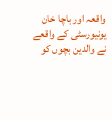واقعہ اور باچا خان یونیورسٹی کے واقعے نے والدین بچوں کو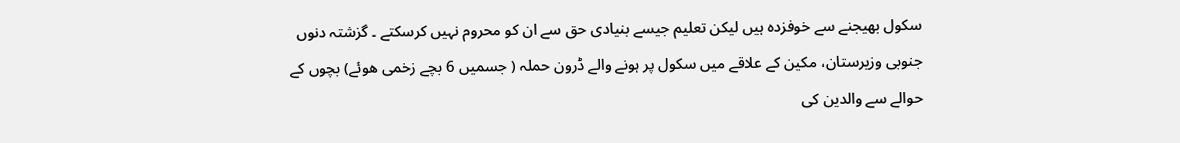سکول بھیجنے سے خوفزدہ ہیں لیکن تعلیم جیسے بنیادی حق سے ان کو محروم نہیں کرسکتے ۔ گزشتہ دنوں جنوبی وزیرستان، مکین کے علاقے میں سکول پر ہونے والے ڈرون حملہ ( جسمیں 6 بچے زخمی ھوئے) بچوں کے حوالے سے والدین کی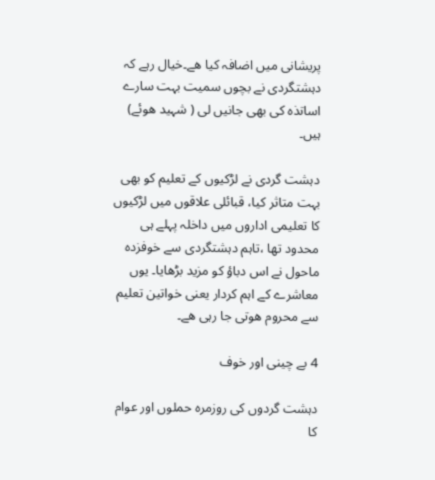پریشانی میں اضافہ کیا ھے۔خیال رہے کہ دہشتگردی نے بچوں سمیت بہت سارے اساتذہ کی بھی جانیں لی ( شہید ھوئے) ہیں۔

دہشت گردی نے لڑکیوں کے تعلیم کو بھی بہت متاثر کیا، قبائلی علاقوں میں لڑکیوں کا تعلیمی اداروں میں داخلہ پہلے ہی محدود تھا ،تاہم دہشتگردی سے خوفزدہ ماحول نے اس دباؤ کو مزید بڑھایا۔ یوں معاشرے کے اہم کردار یعنی خواتین تعلیم سے محروم ھوتی جا رہی ھے۔

4 بے چینی اور خوف

دہشت گردوں کی روزمرہ حملوں اور عوام کا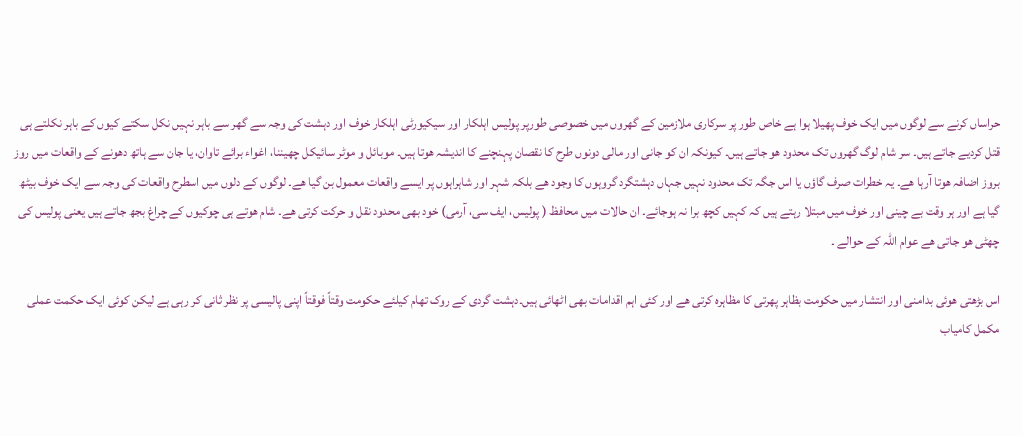حراساں کرنے سے لوگوں میں ایک خوف پھیلا ہوا ہے خاص طور پر سرکاری ملازمین کے گھروں میں خصوصی طورپر پولیس اہلکار اور سیکیورٹی اہلکار خوف اور دہشت کی وجہ سے گھر سے باہر نہیں نکل سکتے کیوں کے باہر نکلتے ہی قتل کردیے جاتے ہیں۔ سر شام لوگ گھروں تک محدود ھو جاتے ہیں۔ کیونکہ ان کو جانی اور مالی دونوں طرح کا نقصان پہنچنے کا اندیشہ ھوتا ہیں۔ موبائل و موٹر سائیکل چھیننا، اغواء برائے تاوان، یا جان سے ہاتھ دھونے کے واقعات میں روز بروز اضافہ ھوتا آرہا ھے۔ یہ خطرات صرف گاؤں یا اس جگہ تک محدود نہیں جہاں دہشتگرد گروہوں کا وجود ھے بلکہ شہر اور شاہراہوں پر ایسے واقعات معمول بن گیا ھے۔ لوگوں کے دلوں میں اسطرح واقعات کی وجہ سے ایک خوف بیٹھ گیا ہے اور ہر وقت بے چینی اور خوف میں مبتلا رہتے ہیں کہ کہیں کچھ برا نہ ہوجائے۔ ان حالات میں محافظ ( پولیس، ایف سی، آرمی) خود بھی محدود نقل و حرکت کرتی ھے۔ شام ھوتے ہی چوکیوں کے چراغ بجھ جاتے ہیں یعنی پولیس کی چھٹی ھو جاتی ھے عوام اللہ کے حوالے ۔

اس بڑھتی ھوئی بدامنی اور انتشار میں حکومت بظاہر پھرتی کا مظاہرہ کرتی ھے اور کئی اہم اقدامات بھی اٹھائی ہیں۔دہشت گردی کے روک تھام کیلئے حکومت وقتاً فوقتاً اپنی پالیسی پر نظر ثانی کر رہی ہے لیکن کوئی ایک حکمت عملی مکمل کامیاب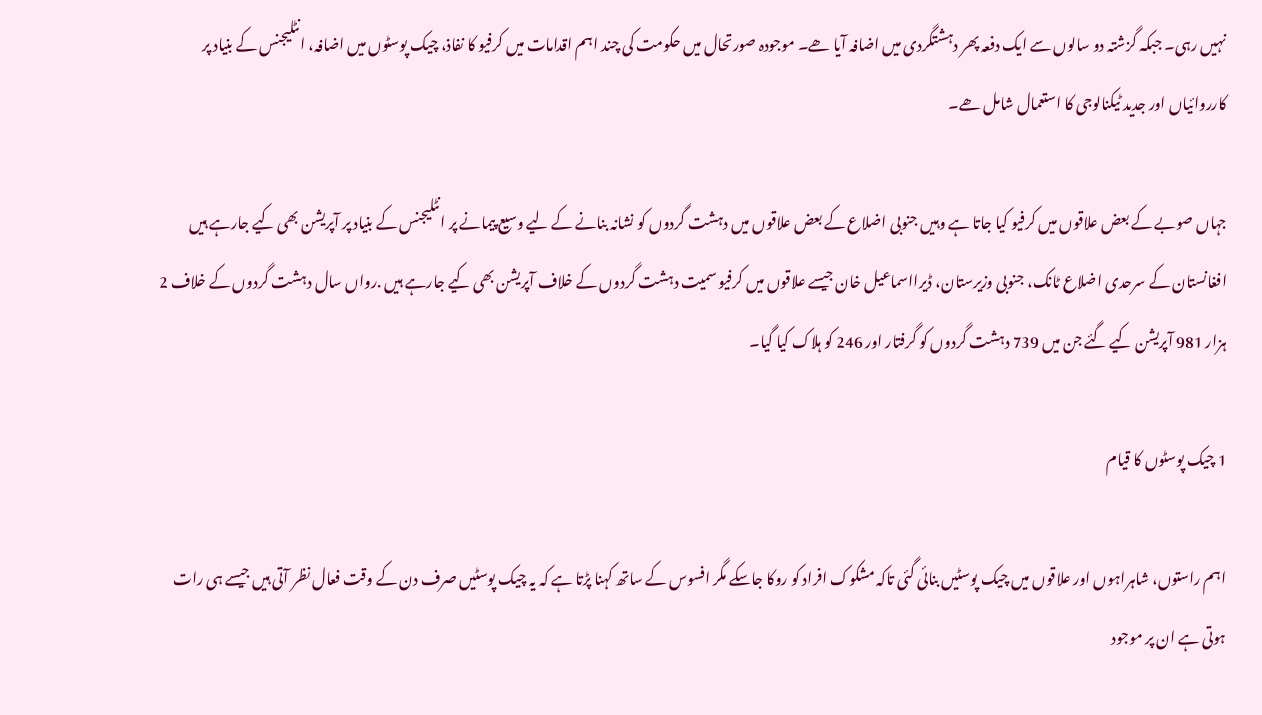نہیں رہی۔ جبکہ گزشتہ دو سالوں سے ایک دفعہ پھر دہشتگردی میں اضافہ آیا ھے۔ موجودہ صورتحال میں حکومت کی چند اہم اقدامات میں کرفیو کا نفاذ، چیک پوسٹوں میں اضافہ، انٹلیجنس کے بنیاد پر کارروائیاں اور جدید ٹیکنالوجی کا استعمال شامل ھے۔

جہاں صوبے کے بعض علاقوں میں کرفیو کیا جاتا ہے وہیں جنوبی اضلاع کے بعض علاقوں میں دہشت گردوں کو نشانہ بنانے کے لیے وسیع پیمانے پر انٹلیجنس کے بنیاد پر آپریشن بھی کیے جارہے ہیں افغانستان کے سرحدی اضلاع ٹانک، جنوبی وزیرستان، ڈیرااسماعیل خان جیسے علاقوں میں کرفیو سمیت دہشت گردوں کے خلاف آپریشن بھی کیے جارہے ہیں .رواں سال دہشت گردوں کے خلاف 2 ہزار 981 آپریشن کیے گئے جن میں 739 دہشت گردوں کو گرفتار اور 246 کو ہلاک کیا گیا۔

1 چیک پوسٹوں کا قیام

اہم راستوں، شاہراہوں اور علاقوں میں چیک پوسٹیں بنائی گئی تاکہ مشکوک افراد کو روکا جاسکے مگر افسوس کے ساتھ کہنا پڑتا ہے کہ یہ چیک پوسٹیں صرف دن کے وقت فعال نظر آتی ہیں جیسے ہی رات ہوتی ہے ان پر موجود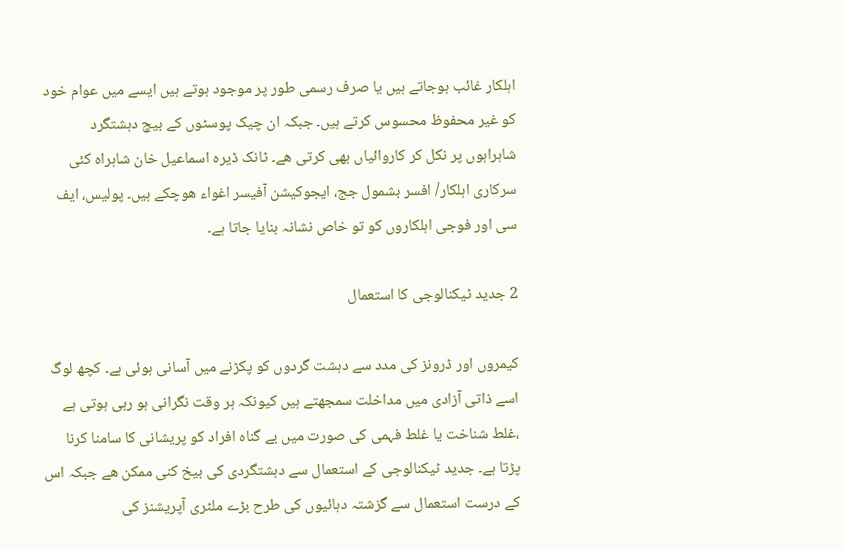اہلکار غائب ہوجاتے ہیں یا صرف رسمی طور پر موجود ہوتے ہیں ایسے میں عوام خود کو غیر محفوظ محسوس کرتے ہیں۔ جبکہ ان چیک پوسٹوں کے بیچ دہشتگرد شاہراہوں پر نکل کر کاروائیاں بھی کرتی ھے۔ ٹانک ڈیرہ اسماعیل خان شاہراہ کئی سرکاری اہلکار/ افسر بشمول جج، ایجوکیشن آفیسر اغواء ھوچکے ہیں۔ پولیس، ایف سی اور فوجی اہلکاروں کو تو خاص نشانہ بنایا جاتا ہے۔

2 جدید ٹیکنالوجی کا استعمال

کیمروں اور ڈرونز کی مدد سے دہشت گردوں کو پکڑنے میں آسانی ہوئی ہے۔ کچھ لوگ اسے ذاتی آزادی میں مداخلت سمجھتے ہیں کیونکہ ہر وقت نگرانی ہو رہی ہوتی ہے ،غلط شناخت یا غلط فہمی کی صورت میں بے گناہ افراد کو پریشانی کا سامنا کرنا پڑتا ہے۔ جدید ٹیکنالوجی کے استعمال سے دہشتگردی کی بیخ کنی ممکن ھے جبکہ اس کے درست استعمال سے گزشتہ دہائیوں کی طرح بڑے ملٹری آپریشنز کی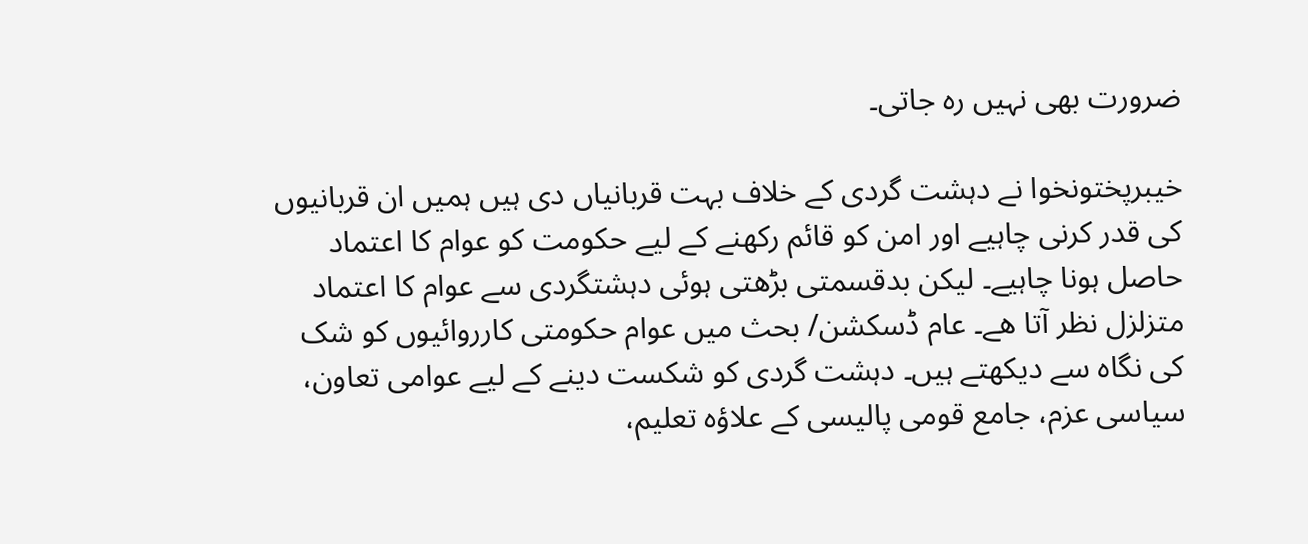ضرورت بھی نہیں رہ جاتی۔

خیبرپختونخوا نے دہشت گردی کے خلاف بہت قربانیاں دی ہیں ہمیں ان قربانیوں کی قدر کرنی چاہیے اور امن کو قائم رکھنے کے لیے حکومت کو عوام کا اعتماد حاصل ہونا چاہیے۔ لیکن بدقسمتی بڑھتی ہوئی دہشتگردی سے عوام کا اعتماد متزلزل نظر آتا ھے۔ عام ڈسکشن/ بحث میں عوام حکومتی کارروائیوں کو شک کی نگاہ سے دیکھتے ہیں۔ دہشت گردی کو شکست دینے کے لیے عوامی تعاون، سیاسی عزم، جامع قومی پالیسی کے علاؤہ تعلیم،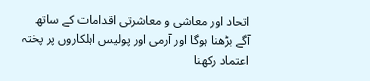اتحاد اور معاشی و معاشرتی اقدامات کے ساتھ آگے بڑھنا ہوگا اور آرمی اور پولیس اہلکاروں پر پختہ اعتماد رکھنا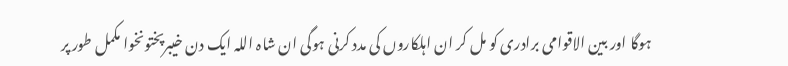ہوگا اور بین الاقوامی برادری کو مل کر ان اہلکاروں کی مدد کرنی ہوگی ان شاہ اللہ ایک دن خیبرپختونخوا مکمل طور پر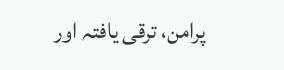پرامن، ترقی یافتہ اور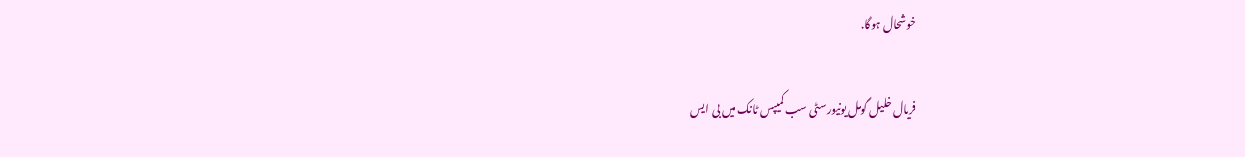خوشحال ہوگا.

فریال خلیل گومل یونیورسٹی سب کمیپس ٹانک میں بی ایس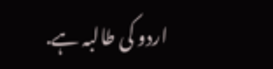اردو کی طالبہ ہے.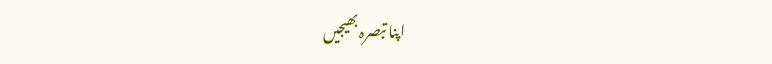اپنا تبصرہ بھیجیں